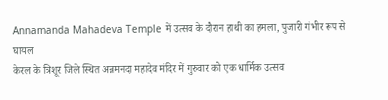Annamanda Mahadeva Temple में उत्सव के दौरान हाथी का हमला, पुजारी गंभीर रूप से घायल
केरल के त्रिशूर जिले स्थित अन्नमनदा महादेव मंदिर में गुरुवार को एक धार्मिक उत्सव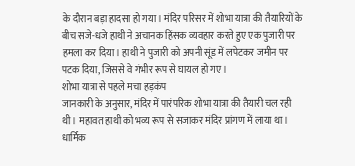के दौरान बड़ा हादसा हो गया। मंदिर परिसर में शोभा यात्रा की तैयारियों के बीच सजे-धजे हाथी ने अचानक हिंसक व्यवहार करते हुए एक पुजारी पर हमला कर दिया। हाथी ने पुजारी को अपनी सूंड में लपेटकर जमीन पर पटक दिया, जिससे वे गंभीर रूप से घायल हो गए।
शोभा यात्रा से पहले मचा हड़कंप
जानकारी के अनुसार, मंदिर में पारंपरिक शोभा यात्रा की तैयारी चल रही थी। महावत हाथी को भव्य रूप से सजाकर मंदिर प्रांगण में लाया था। धार्मिक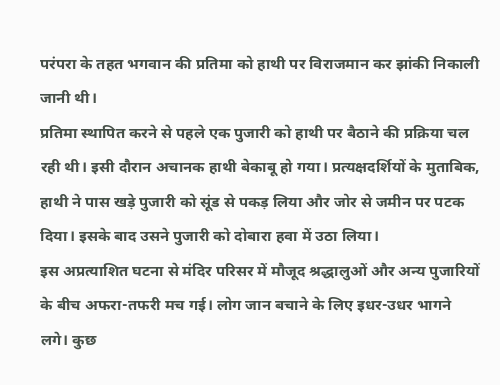परंपरा के तहत भगवान की प्रतिमा को हाथी पर विराजमान कर झांकी निकाली जानी थी।
प्रतिमा स्थापित करने से पहले एक पुजारी को हाथी पर बैठाने की प्रक्रिया चल रही थी। इसी दौरान अचानक हाथी बेकाबू हो गया। प्रत्यक्षदर्शियों के मुताबिक, हाथी ने पास खड़े पुजारी को सूंड से पकड़ लिया और जोर से जमीन पर पटक दिया। इसके बाद उसने पुजारी को दोबारा हवा में उठा लिया।
इस अप्रत्याशित घटना से मंदिर परिसर में मौजूद श्रद्धालुओं और अन्य पुजारियों के बीच अफरा-तफरी मच गई। लोग जान बचाने के लिए इधर-उधर भागने लगे। कुछ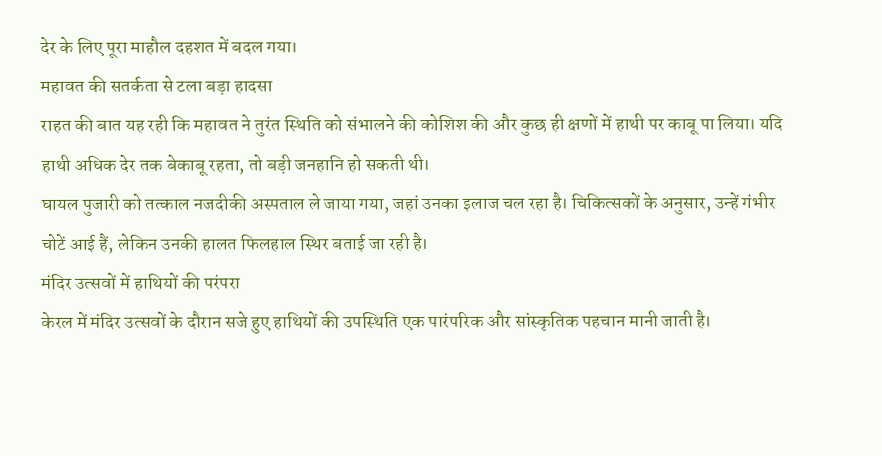देर के लिए पूरा माहौल दहशत में बदल गया।
महावत की सतर्कता से टला बड़ा हादसा
राहत की बात यह रही कि महावत ने तुरंत स्थिति को संभालने की कोशिश की और कुछ ही क्षणों में हाथी पर काबू पा लिया। यदि हाथी अधिक देर तक बेकाबू रहता, तो बड़ी जनहानि हो सकती थी।
घायल पुजारी को तत्काल नजदीकी अस्पताल ले जाया गया, जहां उनका इलाज चल रहा है। चिकित्सकों के अनुसार, उन्हें गंभीर चोटें आई हैं, लेकिन उनकी हालत फिलहाल स्थिर बताई जा रही है।
मंदिर उत्सवों में हाथियों की परंपरा
केरल में मंदिर उत्सवों के दौरान सजे हुए हाथियों की उपस्थिति एक पारंपरिक और सांस्कृतिक पहचान मानी जाती है।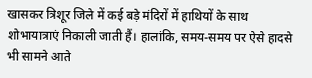खासकर त्रिशूर जिले में कई बड़े मंदिरों में हाथियों के साथ शोभायात्राएं निकाली जाती हैं। हालांकि, समय-समय पर ऐसे हादसे भी सामने आते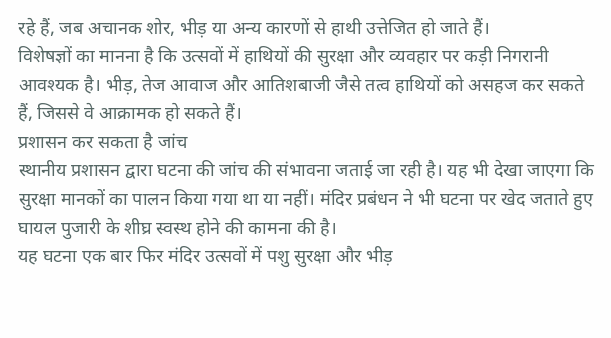रहे हैं, जब अचानक शोर, भीड़ या अन्य कारणों से हाथी उत्तेजित हो जाते हैं।
विशेषज्ञों का मानना है कि उत्सवों में हाथियों की सुरक्षा और व्यवहार पर कड़ी निगरानी आवश्यक है। भीड़, तेज आवाज और आतिशबाजी जैसे तत्व हाथियों को असहज कर सकते हैं, जिससे वे आक्रामक हो सकते हैं।
प्रशासन कर सकता है जांच
स्थानीय प्रशासन द्वारा घटना की जांच की संभावना जताई जा रही है। यह भी देखा जाएगा कि सुरक्षा मानकों का पालन किया गया था या नहीं। मंदिर प्रबंधन ने भी घटना पर खेद जताते हुए घायल पुजारी के शीघ्र स्वस्थ होने की कामना की है।
यह घटना एक बार फिर मंदिर उत्सवों में पशु सुरक्षा और भीड़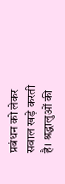प्रबंधन को लेकर सवाल खड़े करती है। श्रद्धालुओं की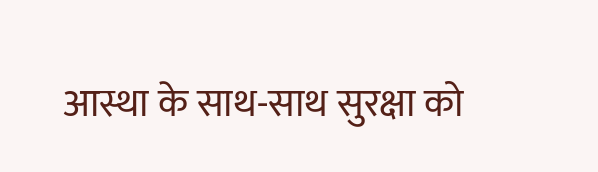आस्था के साथ-साथ सुरक्षा को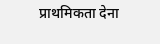प्राथमिकता देना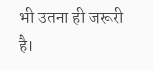भी उतना ही जरूरी है।